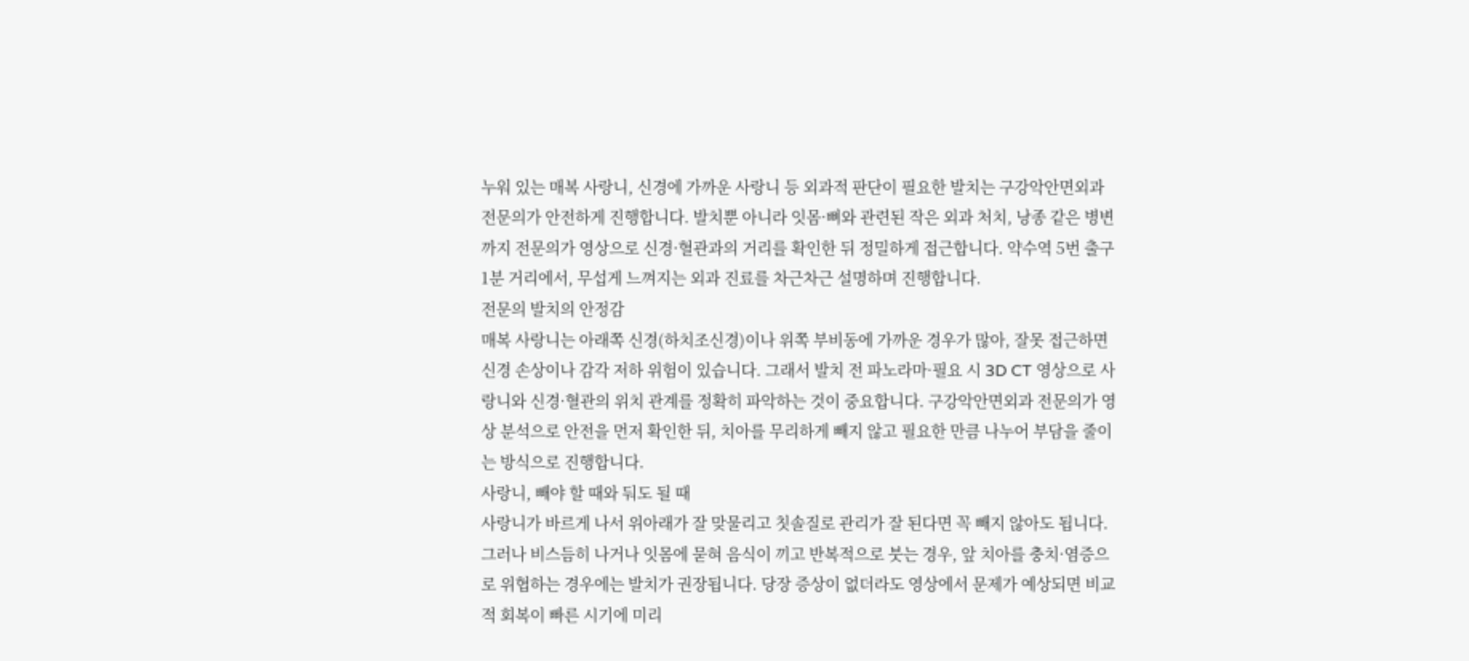누워 있는 매복 사랑니, 신경에 가까운 사랑니 등 외과적 판단이 필요한 발치는 구강악안면외과 전문의가 안전하게 진행합니다. 발치뿐 아니라 잇몸·뼈와 관련된 작은 외과 처치, 낭종 같은 병변까지 전문의가 영상으로 신경·혈관과의 거리를 확인한 뒤 정밀하게 접근합니다. 약수역 5번 출구 1분 거리에서, 무섭게 느껴지는 외과 진료를 차근차근 설명하며 진행합니다.
전문의 발치의 안정감
매복 사랑니는 아래쪽 신경(하치조신경)이나 위쪽 부비동에 가까운 경우가 많아, 잘못 접근하면 신경 손상이나 감각 저하 위험이 있습니다. 그래서 발치 전 파노라마·필요 시 3D CT 영상으로 사랑니와 신경·혈관의 위치 관계를 정확히 파악하는 것이 중요합니다. 구강악안면외과 전문의가 영상 분석으로 안전을 먼저 확인한 뒤, 치아를 무리하게 빼지 않고 필요한 만큼 나누어 부담을 줄이는 방식으로 진행합니다.
사랑니, 빼야 할 때와 둬도 될 때
사랑니가 바르게 나서 위아래가 잘 맞물리고 칫솔질로 관리가 잘 된다면 꼭 빼지 않아도 됩니다. 그러나 비스듬히 나거나 잇몸에 묻혀 음식이 끼고 반복적으로 붓는 경우, 앞 치아를 충치·염증으로 위협하는 경우에는 발치가 권장됩니다. 당장 증상이 없더라도 영상에서 문제가 예상되면 비교적 회복이 빠른 시기에 미리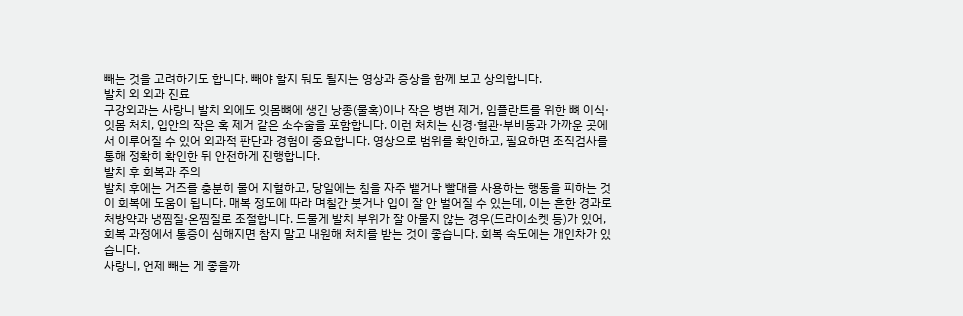빼는 것을 고려하기도 합니다. 빼야 할지 둬도 될지는 영상과 증상을 함께 보고 상의합니다.
발치 외 외과 진료
구강외과는 사랑니 발치 외에도 잇몸뼈에 생긴 낭종(물혹)이나 작은 병변 제거, 임플란트를 위한 뼈 이식·잇몸 처치, 입안의 작은 혹 제거 같은 소수술을 포함합니다. 이런 처치는 신경·혈관·부비동과 가까운 곳에서 이루어질 수 있어 외과적 판단과 경험이 중요합니다. 영상으로 범위를 확인하고, 필요하면 조직검사를 통해 정확히 확인한 뒤 안전하게 진행합니다.
발치 후 회복과 주의
발치 후에는 거즈를 충분히 물어 지혈하고, 당일에는 침을 자주 뱉거나 빨대를 사용하는 행동을 피하는 것이 회복에 도움이 됩니다. 매복 정도에 따라 며칠간 붓거나 입이 잘 안 벌어질 수 있는데, 이는 흔한 경과로 처방약과 냉찜질·온찜질로 조절합니다. 드물게 발치 부위가 잘 아물지 않는 경우(드라이소켓 등)가 있어, 회복 과정에서 통증이 심해지면 참지 말고 내원해 처치를 받는 것이 좋습니다. 회복 속도에는 개인차가 있습니다.
사랑니, 언제 빼는 게 좋을까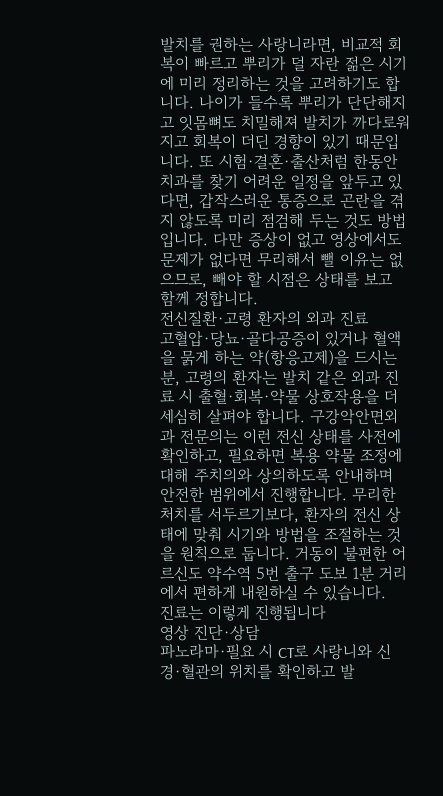발치를 권하는 사랑니라면, 비교적 회복이 빠르고 뿌리가 덜 자란 젊은 시기에 미리 정리하는 것을 고려하기도 합니다. 나이가 들수록 뿌리가 단단해지고 잇몸뼈도 치밀해져 발치가 까다로워지고 회복이 더딘 경향이 있기 때문입니다. 또 시험·결혼·출산처럼 한동안 치과를 찾기 어려운 일정을 앞두고 있다면, 갑작스러운 통증으로 곤란을 겪지 않도록 미리 점검해 두는 것도 방법입니다. 다만 증상이 없고 영상에서도 문제가 없다면 무리해서 뺄 이유는 없으므로, 빼야 할 시점은 상태를 보고 함께 정합니다.
전신질환·고령 환자의 외과 진료
고혈압·당뇨·골다공증이 있거나 혈액을 묽게 하는 약(항응고제)을 드시는 분, 고령의 환자는 발치 같은 외과 진료 시 출혈·회복·약물 상호작용을 더 세심히 살펴야 합니다. 구강악안면외과 전문의는 이런 전신 상태를 사전에 확인하고, 필요하면 복용 약물 조정에 대해 주치의와 상의하도록 안내하며 안전한 범위에서 진행합니다. 무리한 처치를 서두르기보다, 환자의 전신 상태에 맞춰 시기와 방법을 조절하는 것을 원칙으로 둡니다. 거동이 불편한 어르신도 약수역 5번 출구 도보 1분 거리에서 편하게 내원하실 수 있습니다.
진료는 이렇게 진행됩니다
영상 진단·상담
파노라마·필요 시 CT로 사랑니와 신경·혈관의 위치를 확인하고 발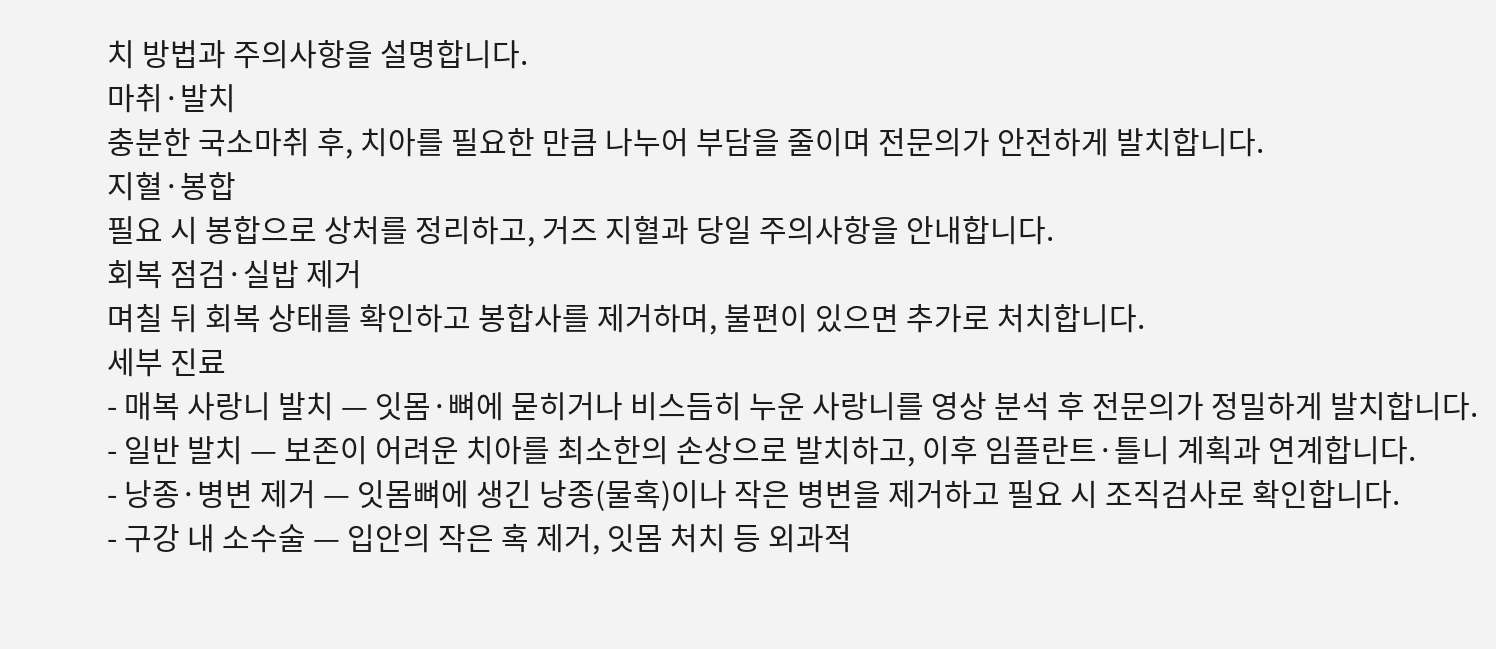치 방법과 주의사항을 설명합니다.
마취·발치
충분한 국소마취 후, 치아를 필요한 만큼 나누어 부담을 줄이며 전문의가 안전하게 발치합니다.
지혈·봉합
필요 시 봉합으로 상처를 정리하고, 거즈 지혈과 당일 주의사항을 안내합니다.
회복 점검·실밥 제거
며칠 뒤 회복 상태를 확인하고 봉합사를 제거하며, 불편이 있으면 추가로 처치합니다.
세부 진료
- 매복 사랑니 발치 — 잇몸·뼈에 묻히거나 비스듬히 누운 사랑니를 영상 분석 후 전문의가 정밀하게 발치합니다.
- 일반 발치 — 보존이 어려운 치아를 최소한의 손상으로 발치하고, 이후 임플란트·틀니 계획과 연계합니다.
- 낭종·병변 제거 — 잇몸뼈에 생긴 낭종(물혹)이나 작은 병변을 제거하고 필요 시 조직검사로 확인합니다.
- 구강 내 소수술 — 입안의 작은 혹 제거, 잇몸 처치 등 외과적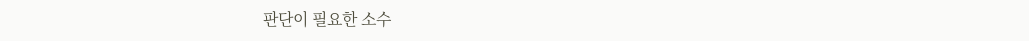판단이 필요한 소수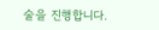술을 진행합니다.